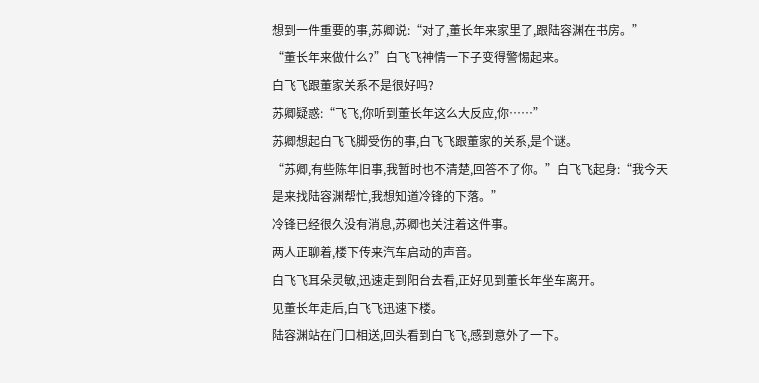想到一件重要的事,苏卿说:“对了,董长年来家里了,跟陆容渊在书房。”
“董长年来做什么?”白飞飞神情一下子变得警惕起来。
白飞飞跟董家关系不是很好吗?
苏卿疑惑:“飞飞,你听到董长年这么大反应,你……”
苏卿想起白飞飞脚受伤的事,白飞飞跟董家的关系,是个谜。
“苏卿,有些陈年旧事,我暂时也不清楚,回答不了你。”白飞飞起身:“我今天是来找陆容渊帮忙,我想知道冷锋的下落。”
冷锋已经很久没有消息,苏卿也关注着这件事。
两人正聊着,楼下传来汽车启动的声音。
白飞飞耳朵灵敏,迅速走到阳台去看,正好见到董长年坐车离开。
见董长年走后,白飞飞迅速下楼。
陆容渊站在门口相送,回头看到白飞飞,感到意外了一下。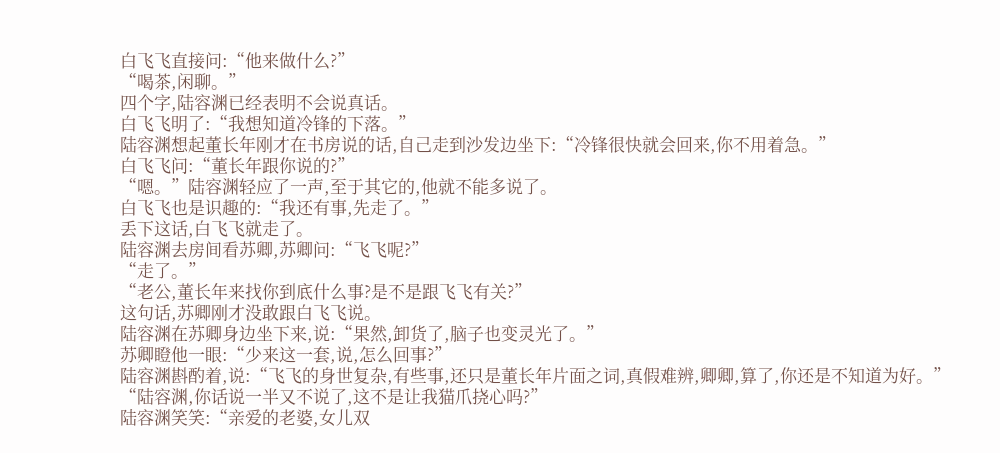白飞飞直接问:“他来做什么?”
“喝茶,闲聊。”
四个字,陆容渊已经表明不会说真话。
白飞飞明了:“我想知道冷锋的下落。”
陆容渊想起董长年刚才在书房说的话,自己走到沙发边坐下:“冷锋很快就会回来,你不用着急。”
白飞飞问:“董长年跟你说的?”
“嗯。”陆容渊轻应了一声,至于其它的,他就不能多说了。
白飞飞也是识趣的:“我还有事,先走了。”
丢下这话,白飞飞就走了。
陆容渊去房间看苏卿,苏卿问:“飞飞呢?”
“走了。”
“老公,董长年来找你到底什么事?是不是跟飞飞有关?”
这句话,苏卿刚才没敢跟白飞飞说。
陆容渊在苏卿身边坐下来,说:“果然,卸货了,脑子也变灵光了。”
苏卿瞪他一眼:“少来这一套,说,怎么回事?”
陆容渊斟酌着,说:“飞飞的身世复杂,有些事,还只是董长年片面之词,真假难辨,卿卿,算了,你还是不知道为好。”
“陆容渊,你话说一半又不说了,这不是让我猫爪挠心吗?”
陆容渊笑笑:“亲爱的老婆,女儿双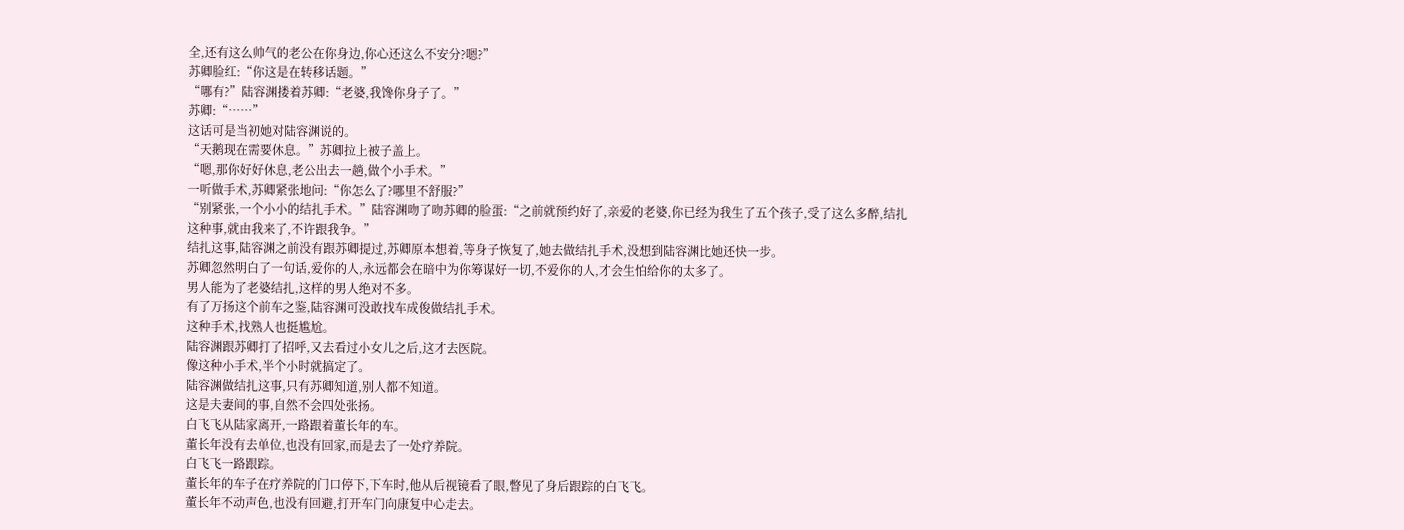全,还有这么帅气的老公在你身边,你心还这么不安分?嗯?”
苏卿脸红:“你这是在转移话题。”
“哪有?”陆容渊搂着苏卿:“老婆,我馋你身子了。”
苏卿:“……”
这话可是当初她对陆容渊说的。
“天鹅现在需要休息。”苏卿拉上被子盖上。
“嗯,那你好好休息,老公出去一趟,做个小手术。”
一听做手术,苏卿紧张地问:“你怎么了?哪里不舒服?”
“别紧张,一个小小的结扎手术。”陆容渊吻了吻苏卿的脸蛋:“之前就预约好了,亲爱的老婆,你已经为我生了五个孩子,受了这么多醉,结扎这种事,就由我来了,不许跟我争。”
结扎这事,陆容渊之前没有跟苏卿提过,苏卿原本想着,等身子恢复了,她去做结扎手术,没想到陆容渊比她还快一步。
苏卿忽然明白了一句话,爱你的人,永远都会在暗中为你筹谋好一切,不爱你的人,才会生怕给你的太多了。
男人能为了老婆结扎,这样的男人绝对不多。
有了万扬这个前车之鉴,陆容渊可没敢找车成俊做结扎手术。
这种手术,找熟人也挺尴尬。
陆容渊跟苏卿打了招呼,又去看过小女儿之后,这才去医院。
像这种小手术,半个小时就搞定了。
陆容渊做结扎这事,只有苏卿知道,别人都不知道。
这是夫妻间的事,自然不会四处张扬。
白飞飞从陆家离开,一路跟着董长年的车。
董长年没有去单位,也没有回家,而是去了一处疗养院。
白飞飞一路跟踪。
董长年的车子在疗养院的门口停下,下车时,他从后视镜看了眼,瞥见了身后跟踪的白飞飞。
董长年不动声色,也没有回避,打开车门向康复中心走去。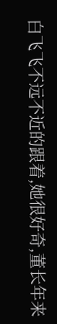白飞飞不远不近的跟着,她很好奇,董长年来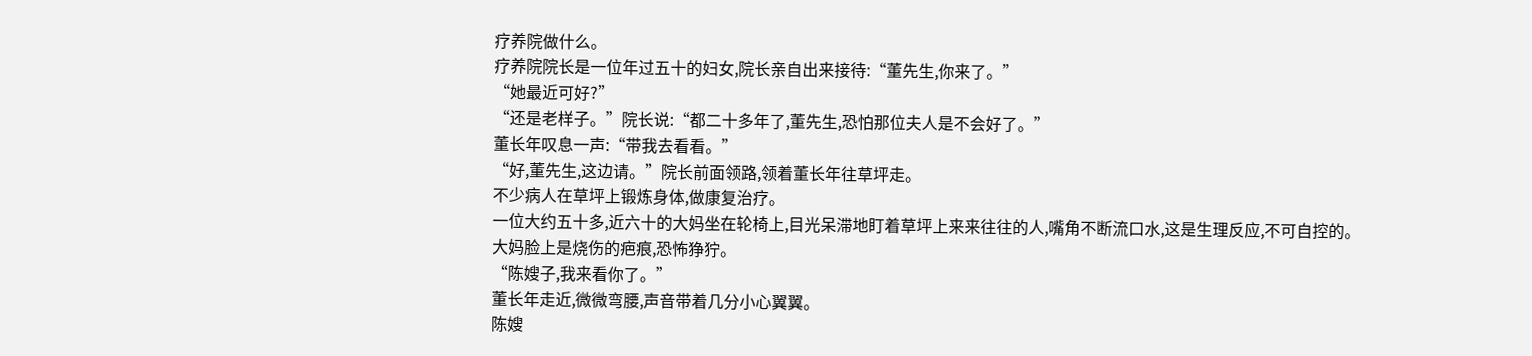疗养院做什么。
疗养院院长是一位年过五十的妇女,院长亲自出来接待:“董先生,你来了。”
“她最近可好?”
“还是老样子。”院长说:“都二十多年了,董先生,恐怕那位夫人是不会好了。”
董长年叹息一声:“带我去看看。”
“好,董先生,这边请。”院长前面领路,领着董长年往草坪走。
不少病人在草坪上锻炼身体,做康复治疗。
一位大约五十多,近六十的大妈坐在轮椅上,目光呆滞地盯着草坪上来来往往的人,嘴角不断流口水,这是生理反应,不可自控的。
大妈脸上是烧伤的疤痕,恐怖狰狞。
“陈嫂子,我来看你了。”
董长年走近,微微弯腰,声音带着几分小心翼翼。
陈嫂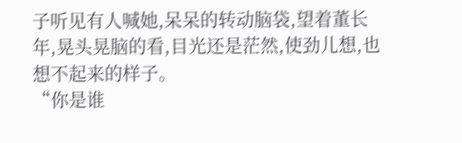子听见有人喊她,呆呆的转动脑袋,望着董长年,晃头晃脑的看,目光还是茫然,使劲儿想,也想不起来的样子。
“你是谁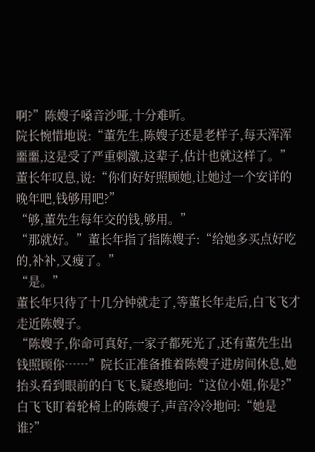啊?”陈嫂子嗓音沙哑,十分难听。
院长惋惜地说:“董先生,陈嫂子还是老样子,每天浑浑噩噩,这是受了严重刺激,这辈子,估计也就这样了。”
董长年叹息,说:“你们好好照顾她,让她过一个安详的晚年吧,钱够用吧?”
“够,董先生每年交的钱,够用。”
“那就好。”董长年指了指陈嫂子:“给她多买点好吃的,补补,又瘦了。”
“是。”
董长年只待了十几分钟就走了,等董长年走后,白飞飞才走近陈嫂子。
“陈嫂子,你命可真好,一家子都死光了,还有董先生出钱照顾你……”院长正准备推着陈嫂子进房间休息,她抬头看到眼前的白飞飞,疑惑地问:“这位小姐,你是?”
白飞飞盯着轮椅上的陈嫂子,声音冷冷地问:“她是谁?”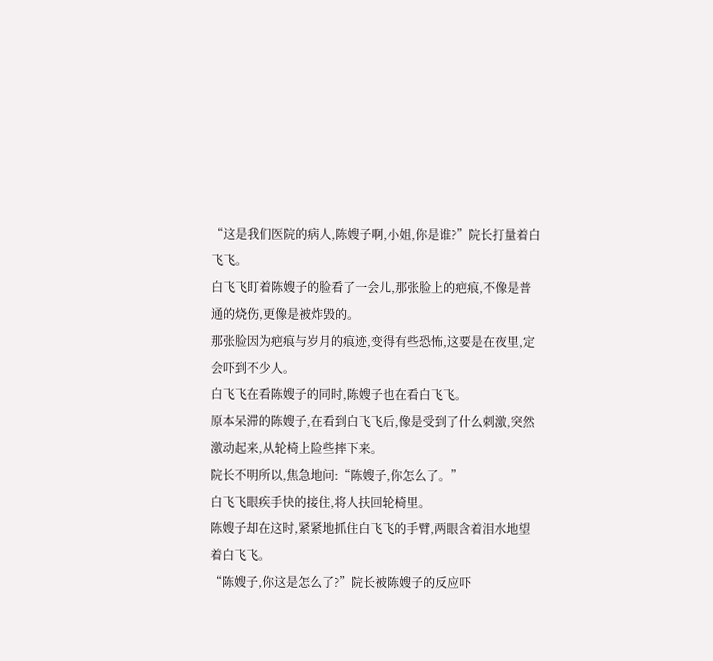“这是我们医院的病人,陈嫂子啊,小姐,你是谁?”院长打量着白飞飞。
白飞飞盯着陈嫂子的脸看了一会儿,那张脸上的疤痕,不像是普通的烧伤,更像是被炸毁的。
那张脸因为疤痕与岁月的痕迹,变得有些恐怖,这要是在夜里,定会吓到不少人。
白飞飞在看陈嫂子的同时,陈嫂子也在看白飞飞。
原本呆滞的陈嫂子,在看到白飞飞后,像是受到了什么刺激,突然激动起来,从轮椅上险些摔下来。
院长不明所以,焦急地问:“陈嫂子,你怎么了。”
白飞飞眼疾手快的接住,将人扶回轮椅里。
陈嫂子却在这时,紧紧地抓住白飞飞的手臂,两眼含着泪水地望着白飞飞。
“陈嫂子,你这是怎么了?”院长被陈嫂子的反应吓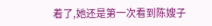着了,她还是第一次看到陈嫂子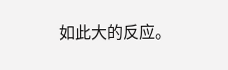如此大的反应。